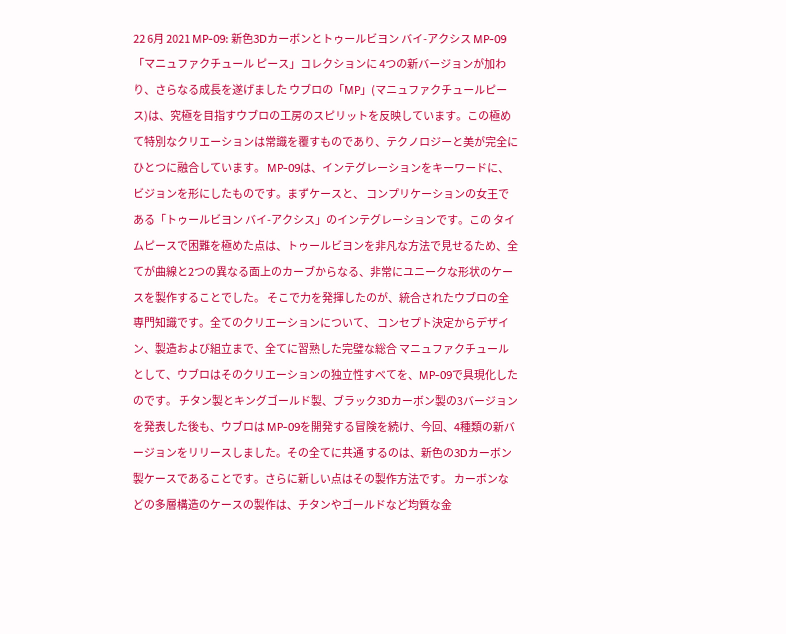22 6月 2021 MP-09: 新色3Dカーボンとトゥールビヨン バイ-アクシス MP-09「マニュファクチュール ピース」コレクションに 4つの新バージョンが加わり、さらなる成長を遂げました ウブロの「MP」(マニュファクチュールピース)は、究極を目指すウブロの工房のスピリットを反映しています。この極めて特別なクリエーションは常識を覆すものであり、テクノロジーと美が完全に ひとつに融合しています。 MP-09は、インテグレーションをキーワードに、ビジョンを形にしたものです。まずケースと、 コンプリケーションの女王である「トゥールビヨン バイ-アクシス」のインテグレーションです。この タイムピースで困難を極めた点は、トゥールビヨンを非凡な方法で見せるため、全てが曲線と2つの異なる面上のカーブからなる、非常にユニークな形状のケースを製作することでした。 そこで力を発揮したのが、統合されたウブロの全専門知識です。全てのクリエーションについて、 コンセプト決定からデザイン、製造および組立まで、全てに習熟した完璧な総合 マニュファクチュールとして、ウブロはそのクリエーションの独立性すべてを、MP-09で具現化したのです。 チタン製とキングゴールド製、ブラック3Dカーボン製の3バージョンを発表した後も、ウブロは MP-09を開発する冒険を続け、今回、4種類の新バージョンをリリースしました。その全てに共通 するのは、新色の3Dカーボン製ケースであることです。さらに新しい点はその製作方法です。 カーボンなどの多層構造のケースの製作は、チタンやゴールドなど均質な金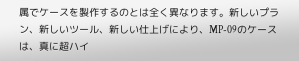属でケースを製作するのとは全く異なります。新しいプラン、新しいツール、新しい仕上げにより、MP-09のケースは、真に超ハイ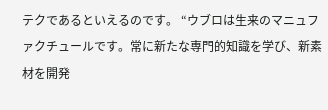テクであるといえるのです。 “ウブロは生来のマニュファクチュールです。常に新たな専門的知識を学び、新素材を開発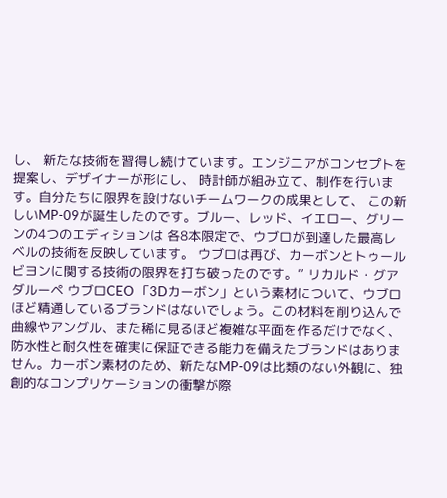し、 新たな技術を習得し続けています。エンジニアがコンセプトを提案し、デザイナーが形にし、 時計師が組み立て、制作を行います。自分たちに限界を設けないチームワークの成果として、 この新しいMP-09が誕生したのです。ブルー、レッド、イエロー、グリーンの4つのエディションは 各8本限定で、ウブロが到達した最高レベルの技術を反映しています。 ウブロは再び、カーボンとトゥールビヨンに関する技術の限界を打ち破ったのです。” リカルド・グアダルーペ ウブロCEO 「3Dカーボン」という素材について、ウブロほど精通しているブランドはないでしょう。この材料を削り込んで曲線やアングル、また稀に見るほど複雑な平面を作るだけでなく、防水性と耐久性を確実に保証できる能力を備えたブランドはありません。カーボン素材のため、新たなMP-09は比類のない外観に、独創的なコンプリケーションの衝撃が際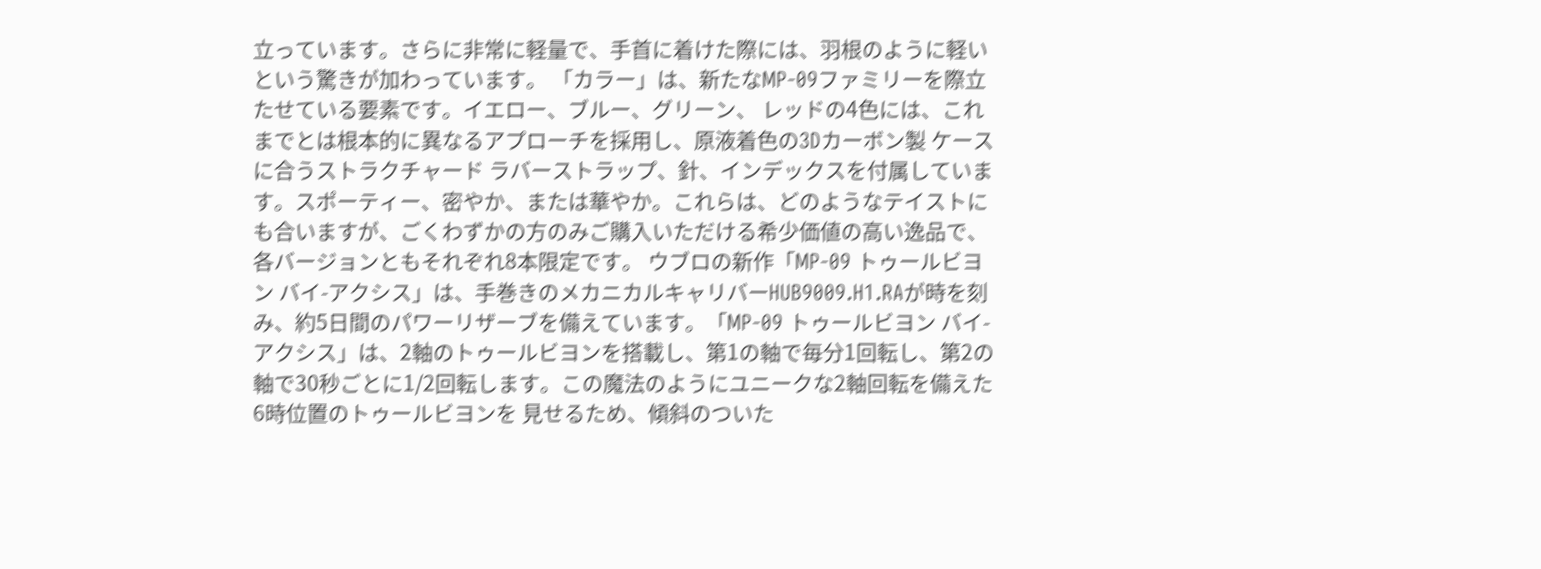立っています。さらに非常に軽量で、手首に着けた際には、羽根のように軽いという驚きが加わっています。 「カラー」は、新たなMP-09ファミリーを際立たせている要素です。イエロー、ブルー、グリーン、 レッドの4色には、これまでとは根本的に異なるアプローチを採用し、原液着色の3Dカーボン製 ケースに合うストラクチャード ラバーストラップ、針、インデックスを付属しています。スポーティー、密やか、または華やか。これらは、どのようなテイストにも合いますが、ごくわずかの方のみご購入いただける希少価値の高い逸品で、各バージョンともそれぞれ8本限定です。 ウブロの新作「MP-09 トゥールビヨン バイ-アクシス」は、手巻きのメカニカルキャリバーHUB9009.H1.RAが時を刻み、約5日間のパワーリザーブを備えています。「MP-09 トゥールビヨン バイ-アクシス」は、2軸のトゥールビヨンを搭載し、第1の軸で毎分1回転し、第2の軸で30秒ごとに1/2回転します。この魔法のようにユニークな2軸回転を備えた6時位置のトゥールビヨンを 見せるため、傾斜のついた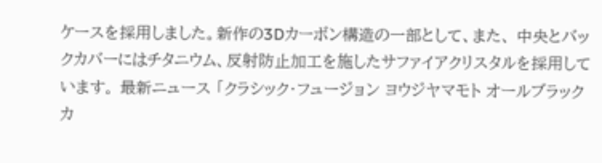ケースを採用しました。新作の3Dカーボン構造の一部として、また、 中央とバックカバーにはチタニウム、反射防止加工を施したサファイアクリスタルを採用して います。 最新ニュース 「クラシック・フュージョン ヨウジヤマモト オールブラック カ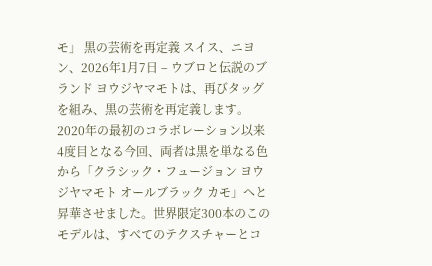モ」 黒の芸術を再定義 スイス、ニヨン、2026年1月7日 – ウブロと伝説のブランド ヨウジヤマモトは、再びタッグを組み、黒の芸術を再定義します。2020年の最初のコラボレーション以来4度目となる今回、両者は黒を単なる色から「クラシック・フュージョン ヨウジヤマモト オールブラック カモ」へと昇華させました。世界限定300本のこのモデルは、すべてのテクスチャーとコ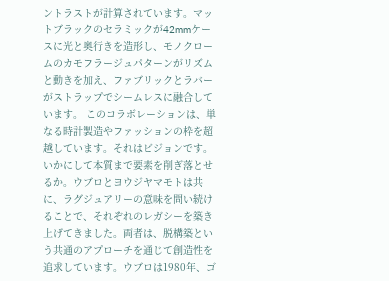ントラストが計算されています。マットブラックのセラミックが42mmケースに光と奥行きを造形し、モノクロームのカモフラージュパターンがリズムと動きを加え、ファブリックとラバーがストラップでシームレスに融合しています。 このコラボレーションは、単なる時計製造やファッションの枠を超越しています。それはビジョンです。いかにして本質まで要素を削ぎ落とせるか。ウブロとヨウジヤマモトは共に、ラグジュアリーの意味を問い続けることで、それぞれのレガシーを築き上げてきました。両者は、脱構築という共通のアプローチを通じて創造性を追求しています。ウブロは1980年、ゴ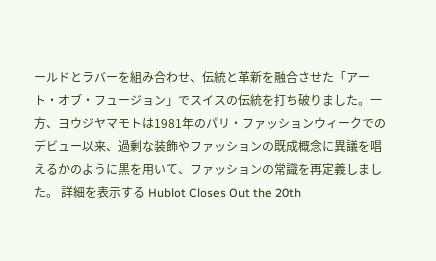ールドとラバーを組み合わせ、伝統と革新を融合させた「アート・オブ・フュージョン」でスイスの伝統を打ち破りました。一方、ヨウジヤマモトは1981年のパリ・ファッションウィークでのデビュー以来、過剰な装飾やファッションの既成概念に異議を唱えるかのように黒を用いて、ファッションの常識を再定義しました。 詳細を表示する Hublot Closes Out the 20th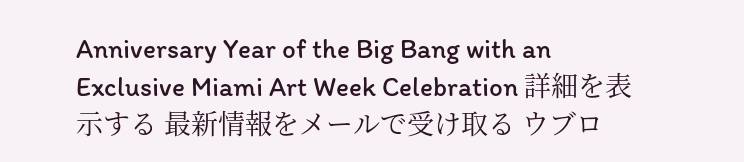Anniversary Year of the Big Bang with an Exclusive Miami Art Week Celebration 詳細を表示する 最新情報をメールで受け取る ウブロ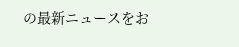の最新ニュースをお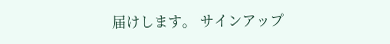届けします。 サインアップ